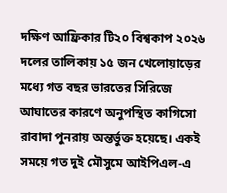দক্ষিণ আফ্রিকার টি২০ বিশ্বকাপ ২০২৬ দলের তালিকায় ১৫ জন খেলোয়াড়ের মধ্যে গত বছর ভারতের সিরিজে আঘাতের কারণে অনুপস্থিত কাগিসো রাবাদা পুনরায় অন্তর্ভুক্ত হয়েছে। একই সময়ে গত দুই মৌসুমে আইপিএল-এ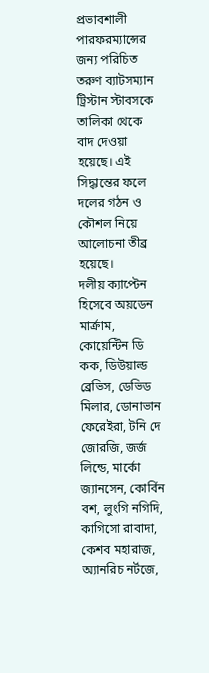প্রভাবশালী পারফরম্যান্সের জন্য পরিচিত তরুণ ব্যাটসম্যান ট্রিস্টান স্টাবসকে তালিকা থেকে বাদ দেওয়া হয়েছে। এই সিদ্ধান্তের ফলে দলের গঠন ও কৌশল নিয়ে আলোচনা তীব্র হয়েছে।
দলীয় ক্যাপ্টেন হিসেবে অয়ডেন মার্ক্রাম, কোয়েন্টিন ডি কক, ডিউয়াল্ড ব্রেভিস, ডেভিড মিলার, ডোনাভান ফেরেইরা, টনি দে জোরজি, জর্জ লিন্ডে, মার্কো জ্যানসেন, কোর্বিন বশ, লুংগি নগিদি, কাগিসো রাবাদা, কেশব মহারাজ, অ্যানরিচ নর্টজে,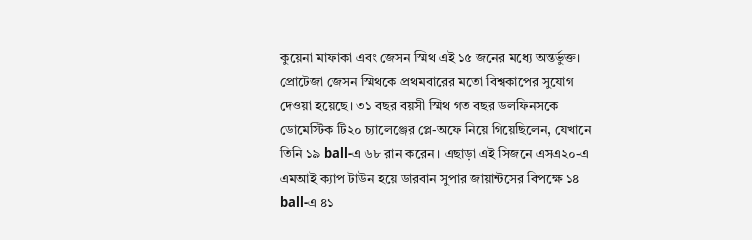কুয়েনা মাফাকা এবং জেসন স্মিথ এই ১৫ জনের মধ্যে অন্তর্ভুক্ত।
প্রোটেজা জেসন স্মিথকে প্রথমবারের মতো বিশ্বকাপের সুযোগ দেওয়া হয়েছে। ৩১ বছর বয়সী স্মিথ গত বছর ডলফিনসকে ডোমেস্টিক টি২০ চ্যালেঞ্জের প্লে-অফে নিয়ে গিয়েছিলেন, যেখানে তিনি ১৯ ball-এ ৬৮ রান করেন। এছাড়া এই সিজনে এসএ২০-এ এমআই ক্যাপ টাউন হয়ে ডারবান সুপার জায়ান্টসের বিপক্ষে ১৪ ball-এ ৪১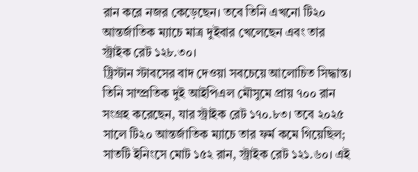রান করে নজর কেড়েছেন। তবে তিনি এখনো টি২০ আন্তর্জাতিক ম্যাচে মাত্র দুইবার খেলেছেন এবং তার স্ট্রাইক রেট ১২৮.৩০।
ট্রিস্টান স্টাবসের বাদ দেওয়া সবচেয়ে আলোচিত সিদ্ধান্ত। তিনি সাম্প্রতিক দুই আইপিএল মৌসুমে প্রায় ৭০০ রান সংগ্রহ করেছেন, যার স্ট্রাইক রেট ১৭০.৮৩। তবে ২০২৫ সালে টি২০ আন্তর্জাতিক ম্যাচে তার ফর্ম কমে গিয়েছিল; সাতটি ইনিংসে মোট ১৫২ রান, স্ট্রাইক রেট ১২১.৬০। এই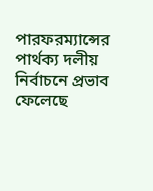পারফরম্যান্সের পার্থক্য দলীয় নির্বাচনে প্রভাব ফেলেছে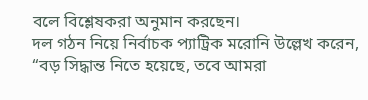বলে বিশ্লেষকরা অনুমান করছেন।
দল গঠন নিয়ে নির্বাচক প্যাট্রিক মরোনি উল্লেখ করেন, “বড় সিদ্ধান্ত নিতে হয়েছে, তবে আমরা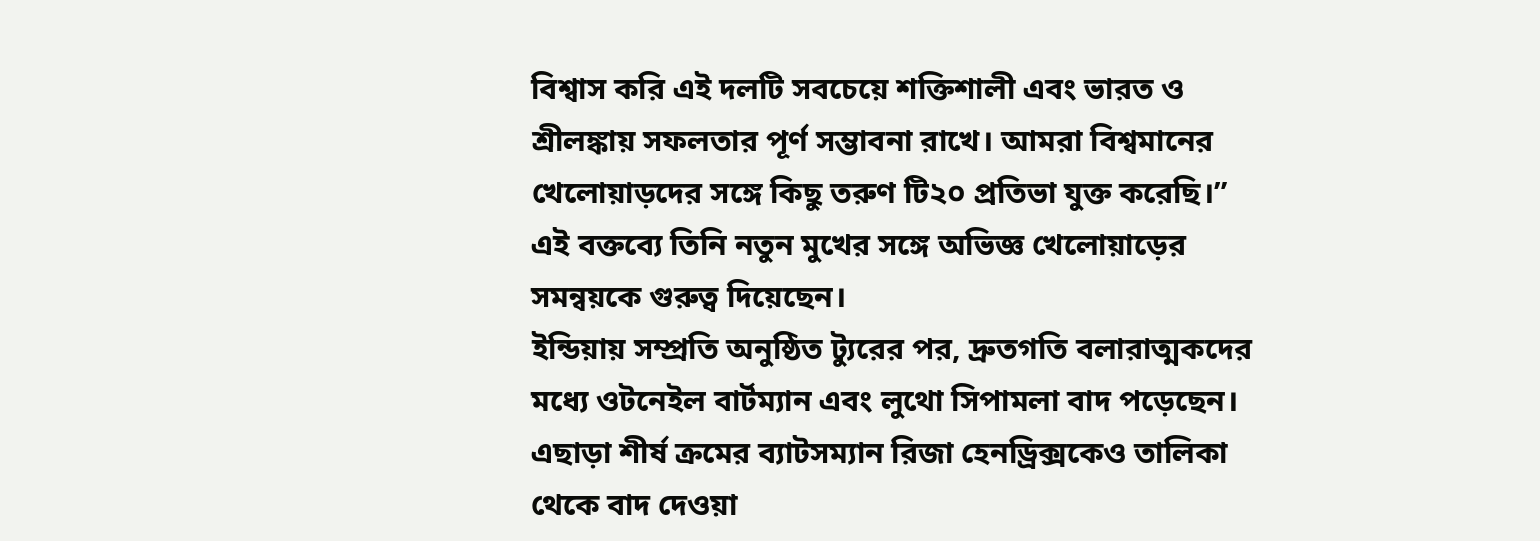বিশ্বাস করি এই দলটি সবচেয়ে শক্তিশালী এবং ভারত ও শ্রীলঙ্কায় সফলতার পূর্ণ সম্ভাবনা রাখে। আমরা বিশ্বমানের খেলোয়াড়দের সঙ্গে কিছু তরুণ টি২০ প্রতিভা যুক্ত করেছি।” এই বক্তব্যে তিনি নতুন মুখের সঙ্গে অভিজ্ঞ খেলোয়াড়ের সমন্বয়কে গুরুত্ব দিয়েছেন।
ইন্ডিয়ায় সম্প্রতি অনুষ্ঠিত ট্যুরের পর, দ্রুতগতি বলারাত্মকদের মধ্যে ওটনেইল বার্টম্যান এবং লুথো সিপামলা বাদ পড়েছেন। এছাড়া শীর্ষ ক্রমের ব্যাটসম্যান রিজা হেনড্রিক্সকেও তালিকা থেকে বাদ দেওয়া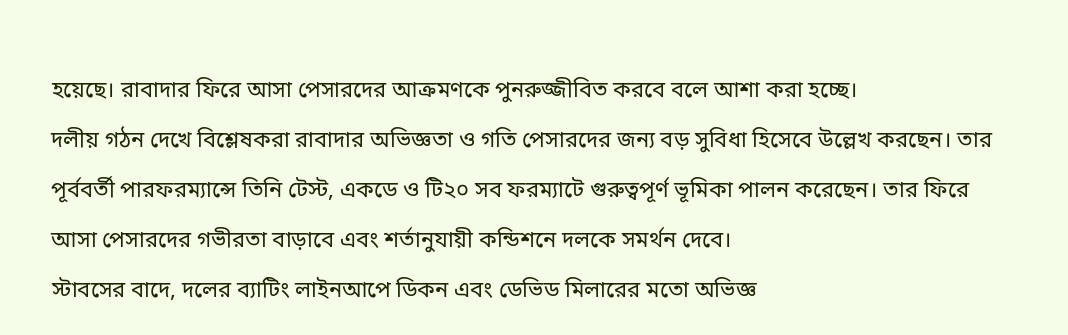হয়েছে। রাবাদার ফিরে আসা পেসারদের আক্রমণকে পুনরুজ্জীবিত করবে বলে আশা করা হচ্ছে।
দলীয় গঠন দেখে বিশ্লেষকরা রাবাদার অভিজ্ঞতা ও গতি পেসারদের জন্য বড় সুবিধা হিসেবে উল্লেখ করছেন। তার পূর্ববর্তী পারফরম্যান্সে তিনি টেস্ট, একডে ও টি২০ সব ফরম্যাটে গুরুত্বপূর্ণ ভূমিকা পালন করেছেন। তার ফিরে আসা পেসারদের গভীরতা বাড়াবে এবং শর্তানুযায়ী কন্ডিশনে দলকে সমর্থন দেবে।
স্টাবসের বাদে, দলের ব্যাটিং লাইনআপে ডিকন এবং ডেভিড মিলারের মতো অভিজ্ঞ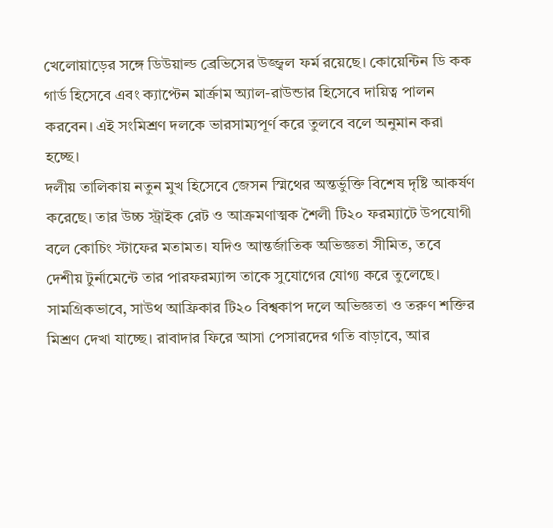খেলোয়াড়ের সঙ্গে ডিউয়াল্ড ব্রেভিসের উজ্জ্বল ফর্ম রয়েছে। কোয়েন্টিন ডি কক গার্ড হিসেবে এবং ক্যাপ্টেন মার্ক্রাম অ্যাল-রাউন্ডার হিসেবে দায়িত্ব পালন করবেন। এই সংমিশ্রণ দলকে ভারসাম্যপূর্ণ করে তুলবে বলে অনুমান করা হচ্ছে।
দলীয় তালিকায় নতুন মুখ হিসেবে জেসন স্মিথের অন্তর্ভুক্তি বিশেষ দৃষ্টি আকর্ষণ করেছে। তার উচ্চ স্ট্রাইক রেট ও আক্রমণাত্মক শৈলী টি২০ ফরম্যাটে উপযোগী বলে কোচিং স্টাফের মতামত। যদিও আন্তর্জাতিক অভিজ্ঞতা সীমিত, তবে দেশীয় টুর্নামেন্টে তার পারফরম্যান্স তাকে সুযোগের যোগ্য করে তুলেছে।
সামগ্রিকভাবে, সাউথ আফ্রিকার টি২০ বিশ্বকাপ দলে অভিজ্ঞতা ও তরুণ শক্তির মিশ্রণ দেখা যাচ্ছে। রাবাদার ফিরে আসা পেসারদের গতি বাড়াবে, আর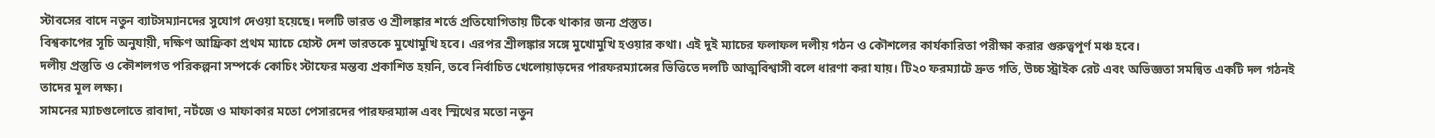স্টাবসের বাদে নতুন ব্যাটসম্যানদের সুযোগ দেওয়া হয়েছে। দলটি ভারত ও শ্রীলঙ্কার শর্তে প্রতিযোগিতায় টিকে থাকার জন্য প্রস্তুত।
বিশ্বকাপের সূচি অনুযায়ী, দক্ষিণ আফ্রিকা প্রথম ম্যাচে হোস্ট দেশ ভারতকে মুখোমুখি হবে। এরপর শ্রীলঙ্কার সঙ্গে মুখোমুখি হওয়ার কথা। এই দুই ম্যাচের ফলাফল দলীয় গঠন ও কৌশলের কার্যকারিতা পরীক্ষা করার গুরুত্বপূর্ণ মঞ্চ হবে।
দলীয় প্রস্তুতি ও কৌশলগত পরিকল্পনা সম্পর্কে কোচিং স্টাফের মন্তব্য প্রকাশিত হয়নি, তবে নির্বাচিত খেলোয়াড়দের পারফরম্যান্সের ভিত্তিতে দলটি আত্মবিশ্বাসী বলে ধারণা করা যায়। টি২০ ফরম্যাটে দ্রুত গতি, উচ্চ স্ট্রাইক রেট এবং অভিজ্ঞতা সমন্বিত একটি দল গঠনই তাদের মূল লক্ষ্য।
সামনের ম্যাচগুলোতে রাবাদা, নর্টজে ও মাফাকার মতো পেসারদের পারফরম্যান্স এবং স্মিথের মতো নতুন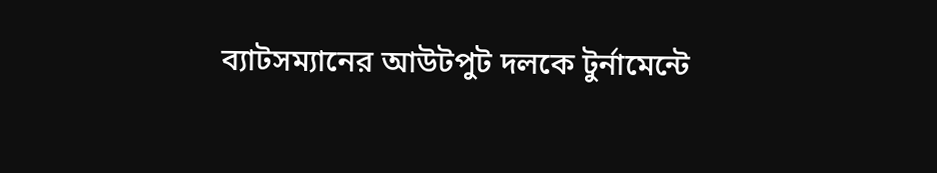ব্যাটসম্যানের আউটপুট দলকে টুর্নামেন্টে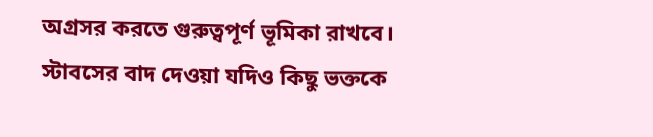অগ্রসর করতে গুরুত্বপূর্ণ ভূমিকা রাখবে। স্টাবসের বাদ দেওয়া যদিও কিছু ভক্তকে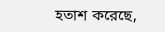হতাশ করেছে,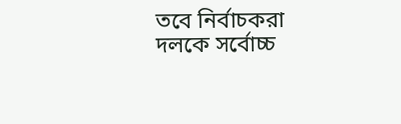তবে নির্বাচকরা দলকে সর্বোচ্চ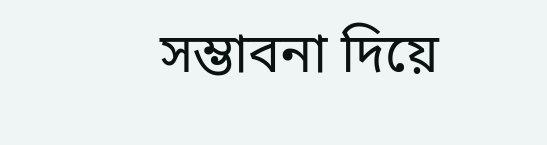সম্ভাবনা দিয়ে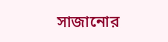সাজানোর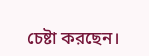চেষ্টা করছেন।